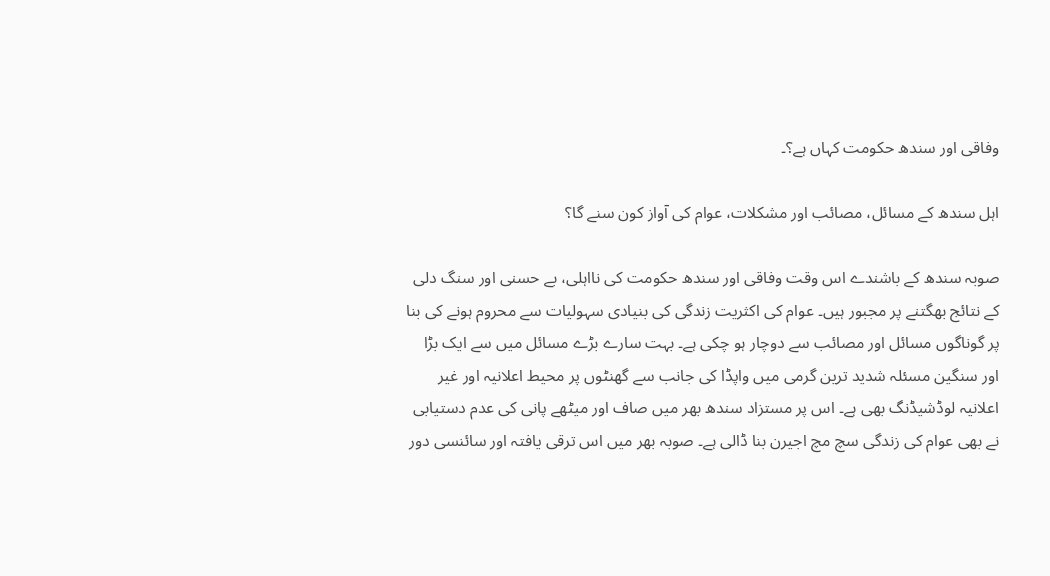وفاقی اور سندھ حکومت کہاں ہے؟۔

اہل سندھ کے مسائل، مصائب اور مشکلات، عوام کی آواز کون سنے گا؟

صوبہ سندھ کے باشندے اس وقت وفاقی اور سندھ حکومت کی نااہلی، بے حسنی اور سنگ دلی کے نتائج بھگتنے پر مجبور ہیں۔ عوام کی اکثریت زندگی کی بنیادی سہولیات سے محروم ہونے کی بنا پر گوناگوں مسائل اور مصائب سے دوچار ہو چکی ہے۔ بہت سارے بڑے مسائل میں سے ایک بڑا اور سنگین مسئلہ شدید ترین گرمی میں واپڈا کی جانب سے گھنٹوں پر محیط اعلانیہ اور غیر اعلانیہ لوڈشیڈنگ بھی ہے۔ اس پر مستزاد سندھ بھر میں صاف اور میٹھے پانی کی عدم دستیابی نے بھی عوام کی زندگی سچ مچ اجیرن بنا ڈالی ہے۔ صوبہ بھر میں اس ترقی یافتہ اور سائنسی دور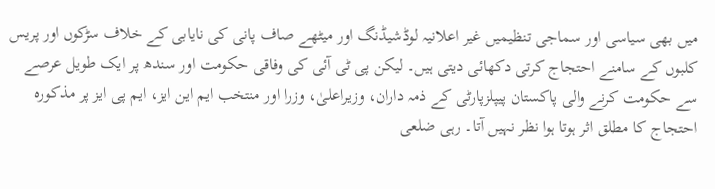میں بھی سیاسی اور سماجی تنظیمیں غیر اعلانیہ لوڈشیڈنگ اور میٹھے صاف پانی کی نایابی کے خلاف سڑکوں اور پریس کلبوں کے سامنے احتجاج کرتی دکھائی دیتی ہیں۔ لیکن پی ٹی آئی کی وفاقی حکومت اور سندھ پر ایک طویل عرصے سے حکومت کرنے والی پاکستان پیپلزپارٹی کے ذمہ داران، وزیراعلیٰ، وزرا اور منتخب ایم این ایز، ایم پی ایز پر مذکورہ احتجاج کا مطلق اثر ہوتا ہوا نظر نہیں آتا۔ رہی ضلعی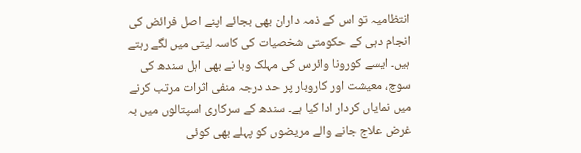انتظامیہ تو اس کے ذمہ داران بھی بجائے اپنے اصل فرائض کی انجام دہی کے حکومتی شخصیات کی کاسہ لیتی میں لگے رہتے ہیں۔ ایسے کورونا وائرس کی مہلک وبا نے بھی اہل سندھ کی سوچ، معیشت اور کاروبار پر حد درجہ منفی اثرات مرتب کرنے میں نمایاں کردار ادا کیا ہے۔ سندھ کے سرکاری اسپتالوں میں بہ غرض علاج جانے والے مریضوں کو پہلے بھی کوئی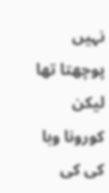نہیں پوچھتا تھا لیکن کورونا وبا کی کی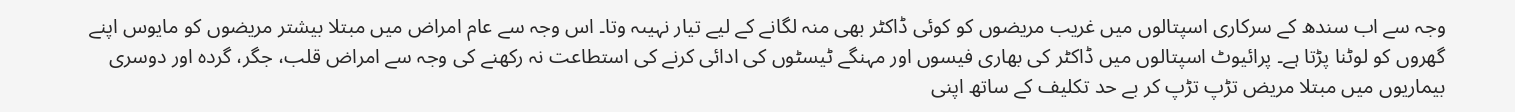وجہ سے اب سندھ کے سرکاری اسپتالوں میں غریب مریضوں کو کوئی ڈاکٹر بھی منہ لگانے کے لیے تیار نہیںہ وتا۔ اس وجہ سے عام امراض میں مبتلا بیشتر مریضوں کو مایوس اپنے گھروں کو لوٹنا پڑتا ہے۔ پرائیوٹ اسپتالوں میں ڈاکٹر کی بھاری فیسوں اور مہنگے ٹیسٹوں کی ادائی کرنے کی استطاعت نہ رکھنے کی وجہ سے امراض قلب، جگر، گردہ اور دوسری بیماریوں میں مبتلا مریض تڑپ تڑپ کر بے حد تکلیف کے ساتھ اپنی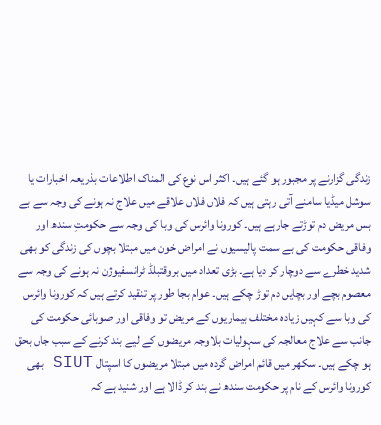زندگی گزارنے پر مجبور ہو گئے ہیں۔ اکثر اس نوع کی المناک اطلاعات بذریعہ اخبارات یا سوشل میڈیا سامنے آتی رہتی ہیں کہ فلاں فلاں علاقے میں علاج نہ ہونے کی وجہ سے بے بس مریض دم توڑتے جارہے ہیں۔ کورونا وائرس کی وبا کی وجہ سے حکومتِ سندھ اور وفاقی حکومت کی بے سمت پالیسیوں نے امراض خون میں مبتلا بچوں کی زندگی کو بھی شدید خطرے سے دوچار کر دیا ہے۔ بڑی تعداد میں بروقتبلڈ ٹرانسفیوژن نہ ہونے کی وجہ سے معصوم بچے اور بچایں دم توڑ چکے ہیں۔ عوام بجا طور پر تنقید کرتے ہیں کہ کورونا وائرس کی وبا سے کہیں زیادہ مختلف بیماریوں کے مریض تو وفاقی اور صوبائی حکومت کی جانب سے علاج معالجہ کی سہولیات بلاوجہ مریضوں کے لیے بند کرنے کے سبب جاں بحق ہو چکے ہیں۔ سکھر میں قائم امراض گردہ میں مبتلا مریضوں کا اسپتال SIUT بھی کورونا وائرس کے نام پر حکومت سندھ نے بند کر ڈالا ہے اور شنید ہے کہ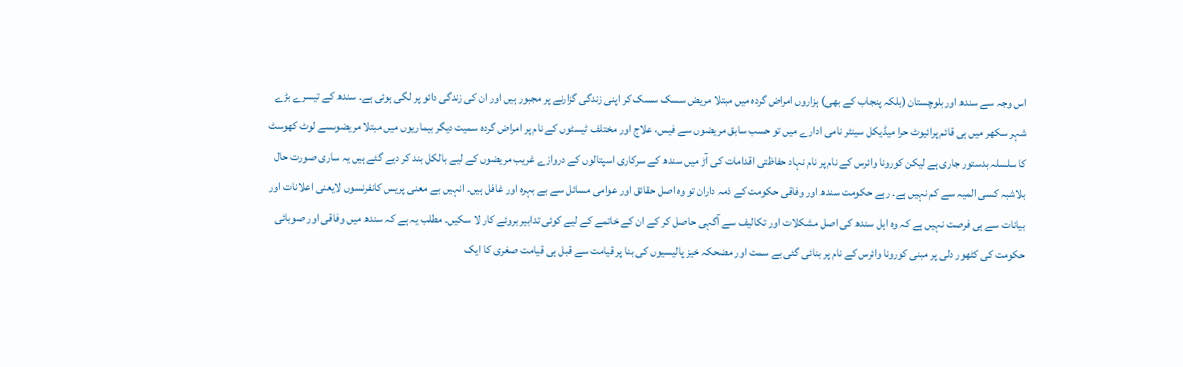اس وجہ سے سندھ اوربلوچستان (بلکہ پنجاب کے بھی) ہزاروں امراض گردہ میں مبتلا مریض سسک سسک کر اپنی زندگی گزارنے پر مجبور ہیں اور ان کی زندگی دائو پر لگی ہوئی ہے۔ سندھ کے تیسرے بڑے شہر سکھر میں ہی قائم پرائیوٹ حرا میڈیکل سینٹر نامی ادارے میں تو حسب سابق مریضوں سے فیس، علاج اور مختلف ٹیسٹوں کے نام پر امراض گردہ سمیت دیگر بیماریوں میں مبتلا مریضوںسے لوٹ کھوسٹ کا سلسلہ بدستور جاری ہے لیکن کورونا وائرس کے نام پر نام نہاد حفاظتی اقدامات کی آڑ میں سندھ کے سرکاری اسپتالوں کے دروازے غریب مریضوں کے لیے بالکل بند کر دیے گئے ہیں یہ ساری صورت حال بلاشبہ کسی المیہ سے کم نہیں ہے۔ رہے حکومت سندھ اور وفاقی حکومت کے ذمہ داران تو وہ اصل حقائق اور عوامی مسائل سے بے بہرہ اور غافل ہیں۔ انہیں بے معنی پریس کانفرنسوں لایعنی اعلانات اور بیانات سے ہی فرصت نہیں ہے کہ وہ اہل سندھ کی اصل مشکلات اور تکالیف سے آگہی حاصل کر کے ان کے خاتمے کے لیے کوئی تدابیر بروئے کار لا سکیں۔ مطلب یہ ہے کہ سندھ میں وفاقی اور صوبائی حکومت کی کٹھور دلی پر مبنی کورونا وائرس کے نام پر بنائی گئی بے سمت اور مضحکہ خیز پالیسیوں کی بنا پر قیامت سے قبل ہی قیامت صغری کا ایک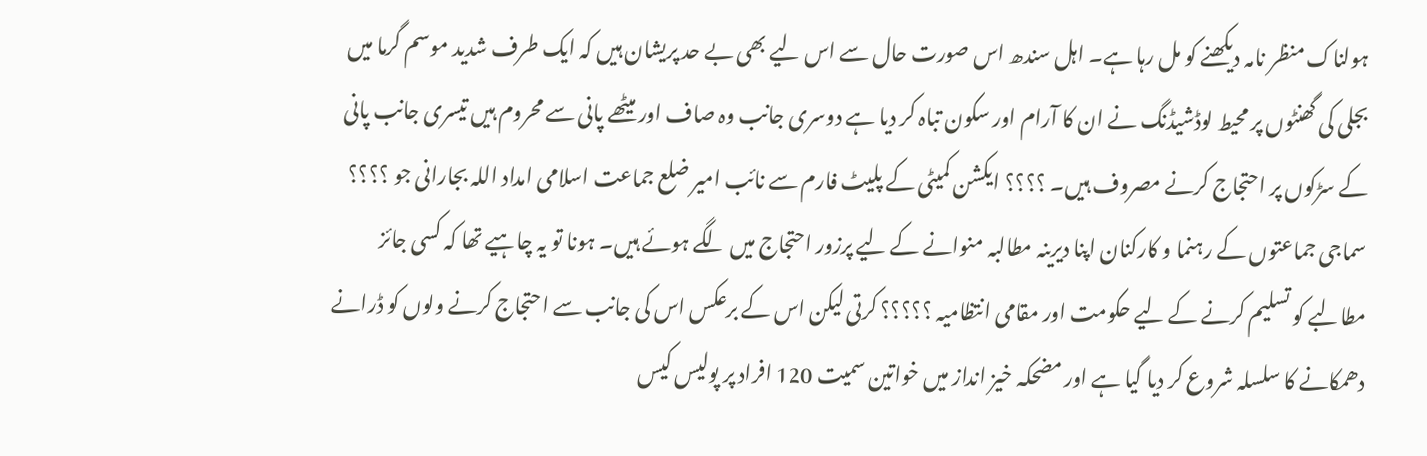ہولناک منظر نامہ دیکھنے کو مل رہا ہے۔ اہل سندھ اس صورت حال سے اس لیے بھی بے حد پریشان ہیں کہ ایک طرف شدید موسم گرما میں بجلی کی گھنٹوں پر محیط لوڈشیڈنگ نے ان کا آرام اور سکون تباہ کر دیا ہے دوسری جانب وہ صاف اور میٹھے پانی سے محروم ہیں تیسری جانب پانی کے سڑکوں پر احتجاج کرنے مصروف ہیں۔ ؟؟؟؟ ایکشن کمیٹی کے پلیٹ فارم سے نائب امیر ضلع جماعت اسلامی امداد اللہ بجارانی جو ؟؟؟؟ سماجی جماعتوں کے رہنما و کارکنان اپنا دیرینہ مطالبہ منوانے کے لیے پرزور احتجاج میں لگے ہوئے ہیں۔ ہونا تو یہ چاہیے تھا کہ کسی جائز مطالبے کو تسلیم کرنے کے لیے حکومت اور مقامی انتظامیہ ؟؟؟؟؟ کرتی لیکن اس کے برعکس اس کی جانب سے احتجاج کرنے ولوں کو ڈرانے دھمکانے کا سلسلہ شروع کر دیا گیا ہے اور مضحکہ خیز انداز میں خواتین سمیت 120 افراد پر پولیس کیس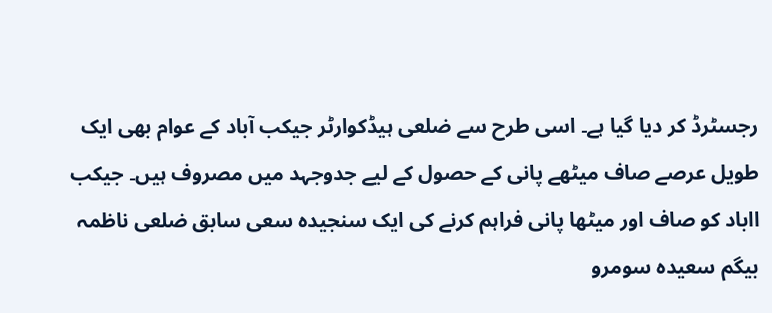رجسٹرڈ کر دیا گیا ہے۔ اسی طرح سے ضلعی ہیڈکوارٹر جیکب آباد کے عوام بھی ایک طویل عرصے صاف میٹھے پانی کے حصول کے لیے جدوجہد میں مصروف ہیں۔ جیکب ااباد کو صاف اور میٹھا پانی فراہم کرنے کی ایک سنجیدہ سعی سابق ضلعی ناظمہ بیگم سعیدہ سومرو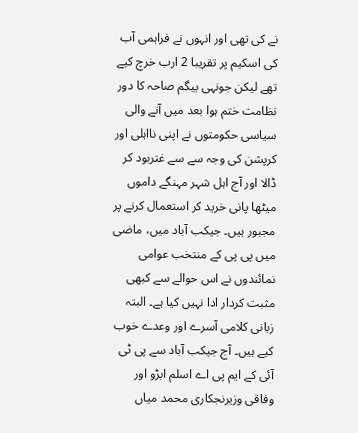نے کی تھی اور انہوں نے فراہمی آب کی اسکیم پر تقریبا 2 ارب خرچ کیے تھے لیکن جونہی بیگم صاحہ کا دور نظامت ختم ہوا بعد میں آنے والی سیاسی حکومتوں نے اپنی نااہلی اور کرپشن کی وجہ سے سے غتربود کر ڈالا اور آج اہل شہر مہنگے داموں میٹھا پانی خرید کر استعمال کرنے پر مجبور ہیں۔ جیکب آباد میں، ماضی میں پی پی کے منتخب عوامی نمائندوں نے اس حوالے سے کبھی مثبت کردار ادا نہیں کیا ہے۔ البتہ زبانی کلامی آسرے اور وعدے خوب کیے ہیں۔ آج جیکب آباد سے پی ٹی آئی کے ایم پی اے اسلم ابڑو اور وفاقی وزیرنجکاری محمد میاں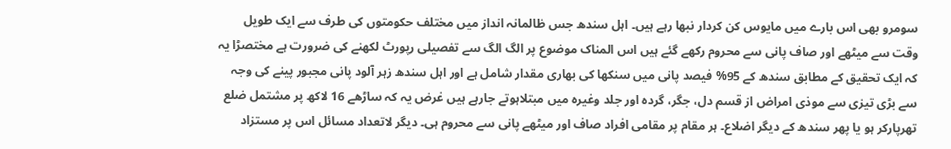سومرو بھی اس بارے میں مایوس کن کردار نبھا رہے ہیں۔ اہل سندھ جس ظالمانہ انداز میں مختلف حکومتوں کی طرف سے ایک طویل وقت سے میٹھے اور صاف پانی سے محروم رکھے گئے ہیں اس المناک موضوع پر الگ الگ سے تفصیلی رپورٹ لکھنے کی ضرورت ہے مختصڑا یہ کہ ایک تحقیق کے مطابق سندھ کے 95% فیصد پانی میں سنکھا کی بھاری مقدار شامل ہے اور اہل سندھ زہر آلود پانی مجبور پینے کی وجہ سے بڑی تیزی سے موذی امراض از قسم دل، جگر، گردہ اور جلد وغیرہ میں مبتلاہوتے جارہے ہیں غرض یہ کہ ساڑھے 16 لاکھ پر مشتمل ضلع تھرپارکر ہو یا پھر سندھ کے دیگر اضلاع۔ ہر مقام پر مقامی افراد صاف اور میٹھے پانی سے محروم ہی۔ دیگر لاتعداد مسائل اس پر مستزاد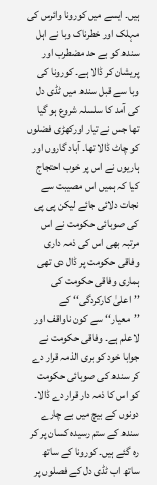ہیں۔ ایسے میں کورونا وائرس کی مہلک اور خطرناک وبا نے اہل سندھ کو بے حد مضطرب اور پریشان کر ڈالا ہے۔ کورونا کی وبا سے قبل سندھ میں ٹڈی دل کی آمد کا سلسلہ شروع ہو گیا تھا جس نے تیار اورکھڑی فضلوں کو چاٹ ڈالا تھا۔ آباد گاروں اور ہاریوں نے اس پر خوب احتجاج کیا کہ ہمیں اس مصیبت سے نجات دلائی جائے لیکن پی پی کی صوبائی حکومت نے اس مرتبہ بھی اس کی ذمہ داری وفاقی حکومت پر ڈال دی تھی ہماری وفاقی حکومت کی ’’اعلیٰ کارکردگی‘‘ کے ’’معیار‘‘ سے کون ناواقف اور لاعلم ہے۔ وفاقی حکومت نے جوابا خود کو بری الذمہ قرار دے کر سندھ کی صوبائی حکومت کو اس کا ذمہ دار قرار دے ڈالا۔ دونوں کے بیچ میں بے چارے سندھ کے ستم رسیدہ کسان پر کر رہ گئے ہیں۔ کورونا کے ساتھ ساتھ اب ٹڈی دل کے فصلوں پر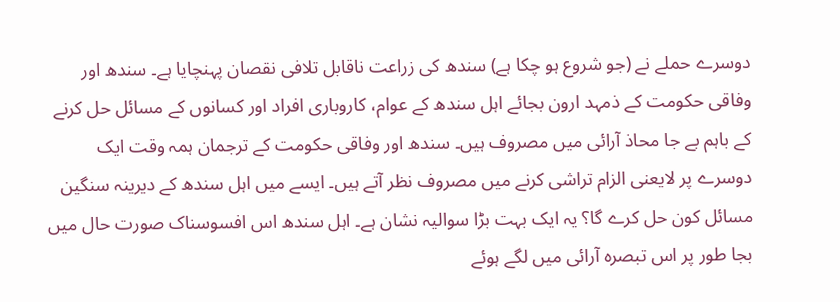دوسرے حملے نے (جو شروع ہو چکا ہے) سندھ کی زراعت ناقابل تلافی نقصان پہنچایا ہے۔ سندھ اور وفاقی حکومت کے ذمہد ارون بجائے اہل سندھ کے عوام، کاروباری افراد اور کسانوں کے مسائل حل کرنے کے باہم بے جا محاذ آرائی میں مصروف ہیں۔ سندھ اور وفاقی حکومت کے ترجمان ہمہ وقت ایک دوسرے پر لایعنی الزام تراشی کرنے میں مصروف نظر آتے ہیں۔ ایسے میں اہل سندھ کے دیرینہ سنگین مسائل کون حل کرے گا؟ یہ ایک بہت بڑا سوالیہ نشان ہے۔ اہل سندھ اس افسوسناک صورت حال میں بجا طور پر اس تبصرہ آرائی میں لگے ہوئے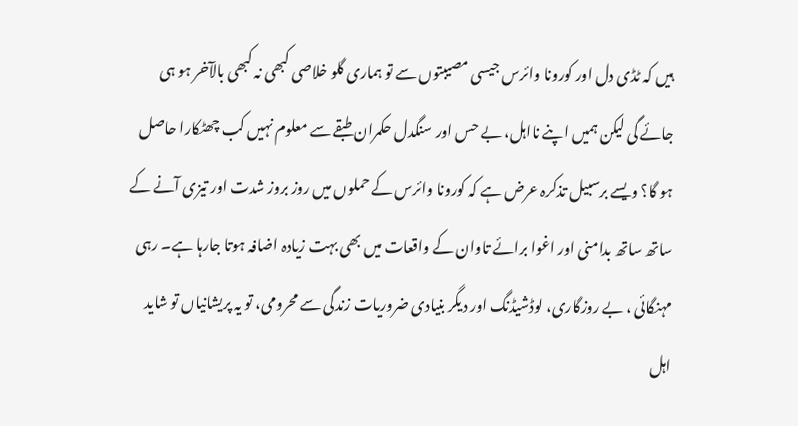ہیں کہ ٹڈی دل اور کورونا وائرس جیسی مصیبتوں سے تو ہماری گلو خلاصی کبھی نہ کبھی بالآخر ہو ہی جائے گی لیکن ہمیں اپنے نااہل، بے حس اور سنگدل حکمران طبقے سے معلوم نہیں کب چھٹکارا حاصل ہو گا؟ ویسے برسبیل تذکرہ عرض ہے کہ کورونا وائرس کے حملوں میں روز بروز شدت اور تیزی آنے کے ساتھ ساتھ بدامنی اور اغوا برائے تاوان کے واقعات میں بھی بہت زیادہ اضافہ ہوتا جارہا ہے۔ رہی مہنگائی ، بے روزگاری، لوڈشیڈنگ اور دیگر بنیادی ضروریات زندگی سے محرومی، تو یہ پریشانیاں تو شاید اہل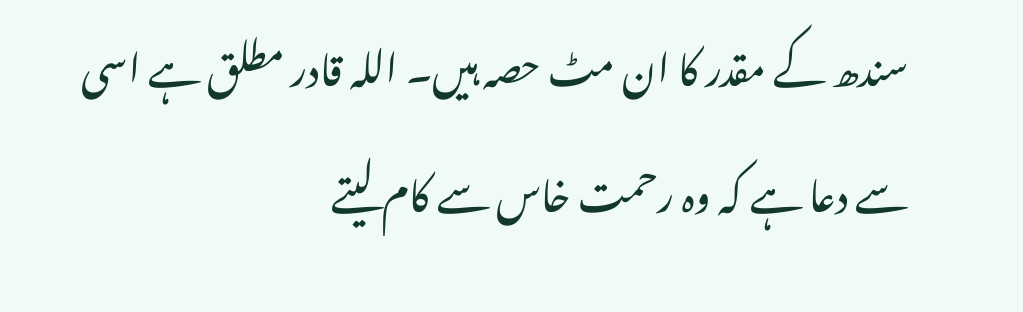سندھ کے مقدر کا ان مٹ حصہ ہیں۔ اللہ قادر مطلق ہے اسی سے دعا ہے کہ وہ رحمت خاس سے کام لیتے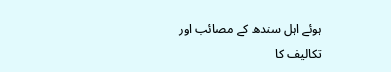ہوئے اہل سندھ کے مصائب اور تکالیف کا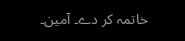خاتمہ کر دے۔ آمین۔